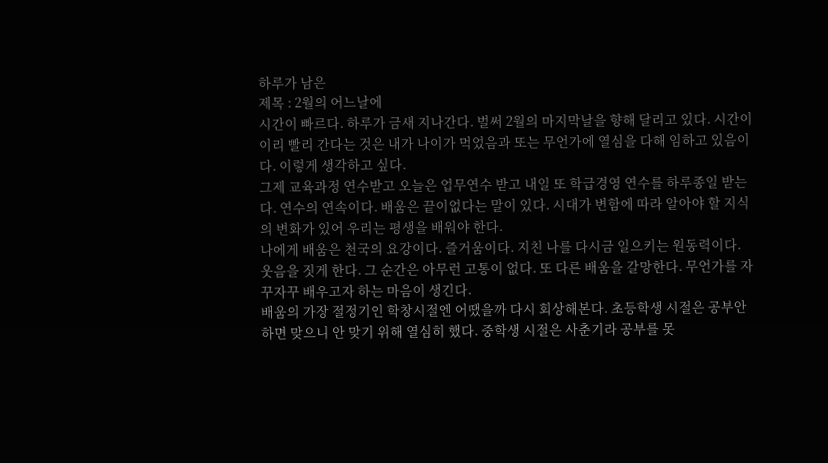하루가 남은
제목 : 2월의 어느날에
시간이 빠르다. 하루가 금새 지나간다. 벌써 2월의 마지막날을 향해 달리고 있다. 시간이 이리 빨리 간다는 것은 내가 나이가 먹었음과 또는 무언가에 열심을 다해 임하고 있음이다. 이렇게 생각하고 싶다.
그제 교육과정 연수받고 오늘은 업무연수 받고 내일 또 학급경영 연수를 하루종일 받는다. 연수의 연속이다. 배움은 끝이없다는 말이 있다. 시대가 변함에 따라 알아야 할 지식의 변화가 있어 우리는 평생을 배워야 한다.
나에게 배움은 천국의 요강이다. 즐거움이다. 지친 나를 다시금 일으키는 원동력이다. 웃음을 짓게 한다. 그 순간은 아무런 고통이 없다. 또 다른 배움을 갈망한다. 무언가를 자꾸자꾸 배우고자 하는 마음이 생긴다.
배움의 가장 절정기인 학창시절엔 어땠을까 다시 회상해본다. 초등학생 시절은 공부안하면 맞으니 안 맞기 위해 열심히 했다. 중학생 시절은 사춘기라 공부를 못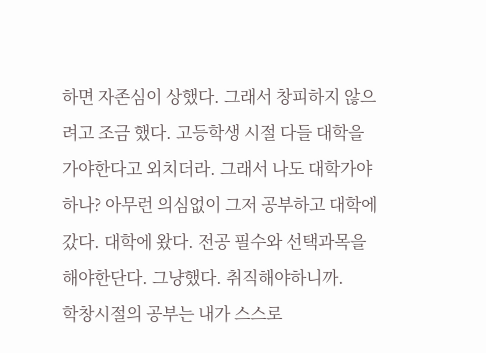하면 자존심이 상했다. 그래서 창피하지 않으려고 조금 했다. 고등학생 시절 다들 대학을 가야한다고 외치더라. 그래서 나도 대학가야하나? 아무런 의심없이 그저 공부하고 대학에 갔다. 대학에 왔다. 전공 필수와 선택과목을 해야한단다. 그냥했다. 취직해야하니까.
학창시절의 공부는 내가 스스로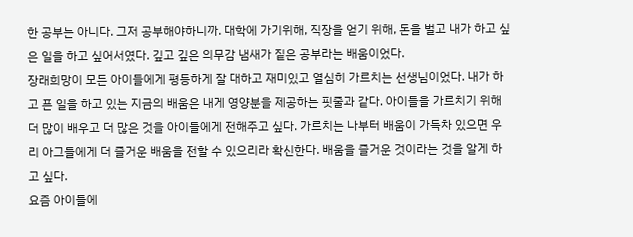한 공부는 아니다. 그저 공부해야하니까. 대학에 가기위해, 직장을 얻기 위해, 돈을 벌고 내가 하고 싶은 일을 하고 싶어서였다. 깊고 깊은 의무감 냄새가 짙은 공부라는 배움이었다.
장래희망이 모든 아이들에게 평등하게 잘 대하고 재미있고 열심히 가르치는 선생님이었다. 내가 하고 픈 일을 하고 있는 지금의 배움은 내게 영양분을 제공하는 핏줄과 같다. 아이들을 가르치기 위해 더 많이 배우고 더 많은 것을 아이들에게 전해주고 싶다. 가르치는 나부터 배움이 가득차 있으면 우리 아그들에게 더 즐거운 배움을 전할 수 있으리라 확신한다. 배움을 즐거운 것이라는 것을 알게 하고 싶다.
요즘 아이들에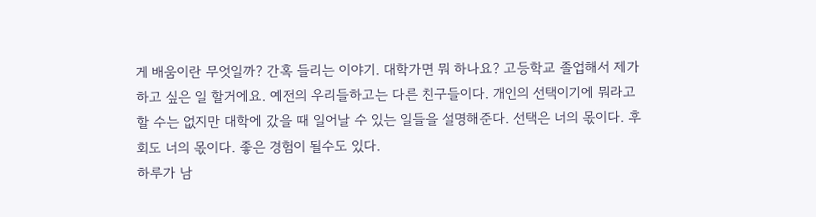게 배움이란 무엇일까? 간혹 들리는 이야기. 대학가면 뭐 하나요? 고등학교 졸업해서 제가 하고 싶은 일 할거에요. 예전의 우리들하고는 다른 친구들이다. 개인의 선택이기에 뭐라고 할 수는 없지만 대학에 갔을 때 일어날 수 있는 일들을 설명해준다. 선택은 너의 몫이다. 후회도 너의 몫이다. 좋은 경험이 될수도 있다.
하루가 남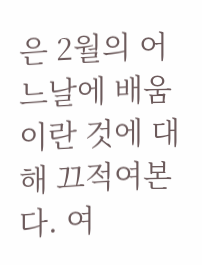은 2월의 어느날에 배움이란 것에 대해 끄적여본다. 여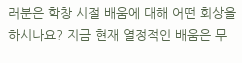러분은 학창 시절 배움에 대해 어떤 회상을 하시나요? 지금 현재 열정적인 배움은 무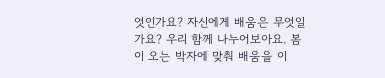엇인가요? 자신에게 배움은 무엇일가요? 우리 함께 나누어보아요. 봄이 오는 박자에 맞춰 배움을 이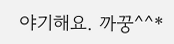야기해요. 까꿍^^*